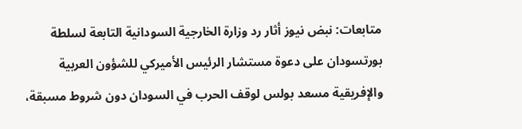متابعات: نبض نيوز أثار رد وزارة الخارجية السودانية التابعة لسلطة بورتسودان على دعوة مستشار الرئيس الأميركي للشؤون العربية والإفريقية مسعد بولس لوقف الحرب في السودان دون شروط مسبقة،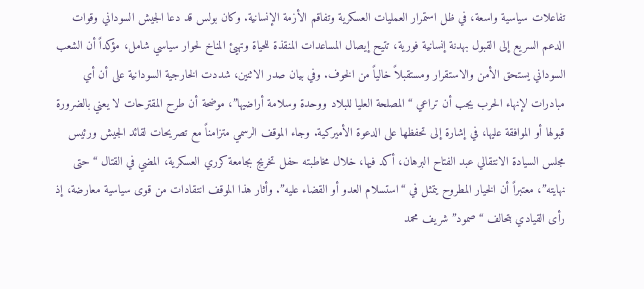تفاعلات سياسية واسعة، في ظل استمرار العمليات العسكرية وتفاقم الأزمة الإنسانية. وكان بولس قد دعا الجيش السوداني وقوات الدعم السريع إلى القبول بهدنة إنسانية فورية، تتيح إيصال المساعدات المنقذة للحياة وتهيئ المناخ لحوار سياسي شامل، مؤكداً أن الشعب السوداني يستحق الأمن والاستقرار ومستقبلاً خالياً من الخوف. وفي بيان صدر الاثنين، شددت الخارجية السودانية على أن أي مبادرات لإنهاء الحرب يجب أن تراعي “المصلحة العليا للبلاد ووحدة وسلامة أراضيها”، موضحة أن طرح المقترحات لا يعني بالضرورة قبولها أو الموافقة عليها، في إشارة إلى تحفظها على الدعوة الأميركية. وجاء الموقف الرسمي متزامناً مع تصريحات لقائد الجيش ورئيس مجلس السيادة الانتقالي عبد الفتاح البرهان، أكد فيها، خلال مخاطبته حفل تخريج بجامعة كرري العسكرية، المضي في القتال “حتى نهايته”، معتبراً أن الخيار المطروح يتمثل في “استسلام العدو أو القضاء عليه”. وأثار هذا الموقف انتقادات من قوى سياسية معارضة، إذ رأى القيادي بتحالف “صمود” شريف محمد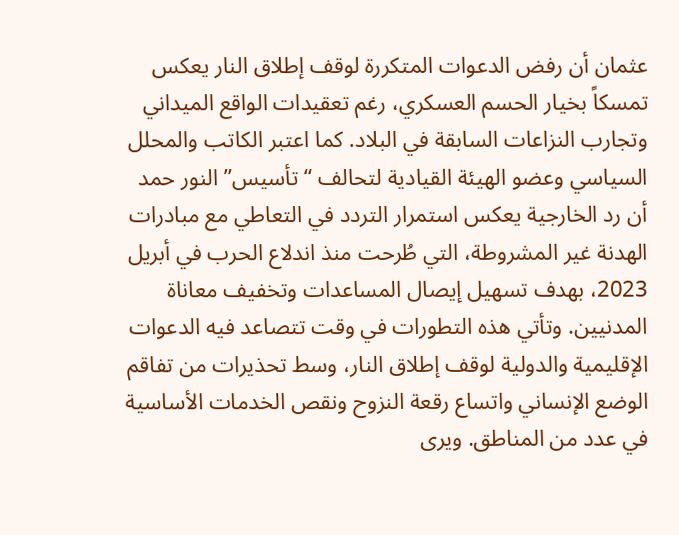عثمان أن رفض الدعوات المتكررة لوقف إطلاق النار يعكس تمسكاً بخيار الحسم العسكري، رغم تعقيدات الواقع الميداني وتجارب النزاعات السابقة في البلاد. كما اعتبر الكاتب والمحلل السياسي وعضو الهيئة القيادية لتحالف “تأسيس” النور حمد أن رد الخارجية يعكس استمرار التردد في التعاطي مع مبادرات الهدنة غير المشروطة، التي طُرحت منذ اندلاع الحرب في أبريل 2023، بهدف تسهيل إيصال المساعدات وتخفيف معاناة المدنيين. وتأتي هذه التطورات في وقت تتصاعد فيه الدعوات الإقليمية والدولية لوقف إطلاق النار، وسط تحذيرات من تفاقم الوضع الإنساني واتساع رقعة النزوح ونقص الخدمات الأساسية في عدد من المناطق. ويرى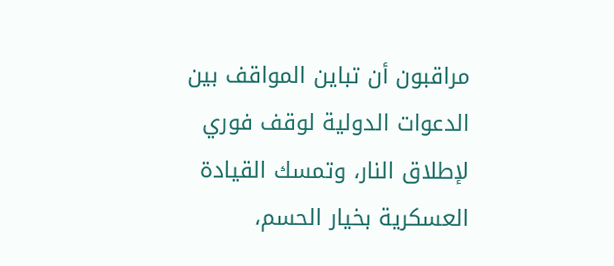مراقبون أن تباين المواقف بين الدعوات الدولية لوقف فوري لإطلاق النار، وتمسك القيادة العسكرية بخيار الحسم،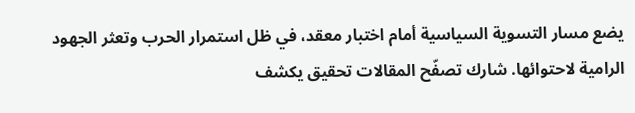يضع مسار التسوية السياسية أمام اختبار معقد، في ظل استمرار الحرب وتعثر الجهود الرامية لاحتوائها. شارك تصفّح المقالات تحقيق يكشف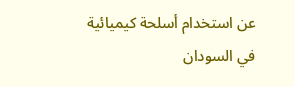عن استخدام أسلحة كيميائية في السودان